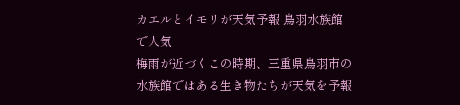カエルとイモリが天気予報 鳥羽水族館で人気
梅雨が近づくこの時期、三重県鳥羽市の水族館ではある生き物たちが天気を予報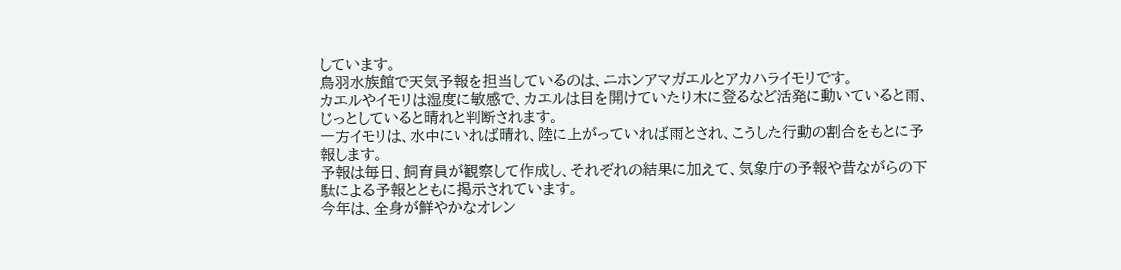しています。
鳥羽水族館で天気予報を担当しているのは、ニホンアマガエルとアカハライモリです。
カエルやイモリは湿度に敏感で、カエルは目を開けていたり木に登るなど活発に動いていると雨、じっとしていると晴れと判断されます。
一方イモリは、水中にいれば晴れ、陸に上がっていれば雨とされ、こうした行動の割合をもとに予報します。
予報は毎日、飼育員が観察して作成し、それぞれの結果に加えて、気象庁の予報や昔ながらの下駄による予報とともに掲示されています。
今年は、全身が鮮やかなオレン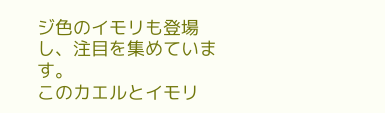ジ色のイモリも登場し、注目を集めています。
このカエルとイモリ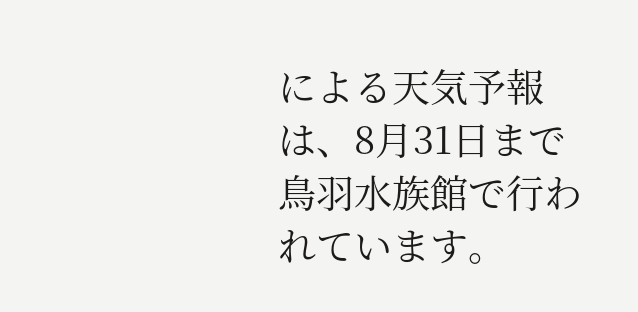による天気予報は、8月31日まで鳥羽水族館で行われています。